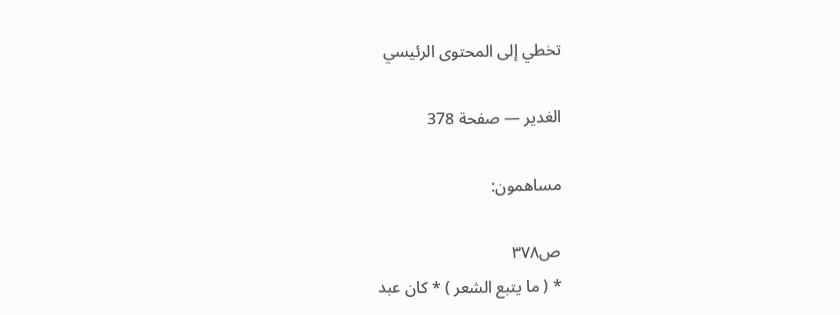تخطي إلى المحتوى الرئيسي

الغدير — صفحة 378

مساهمون:

ص٣٧٨
* ( ما يتبع الشعر ) * كان عبد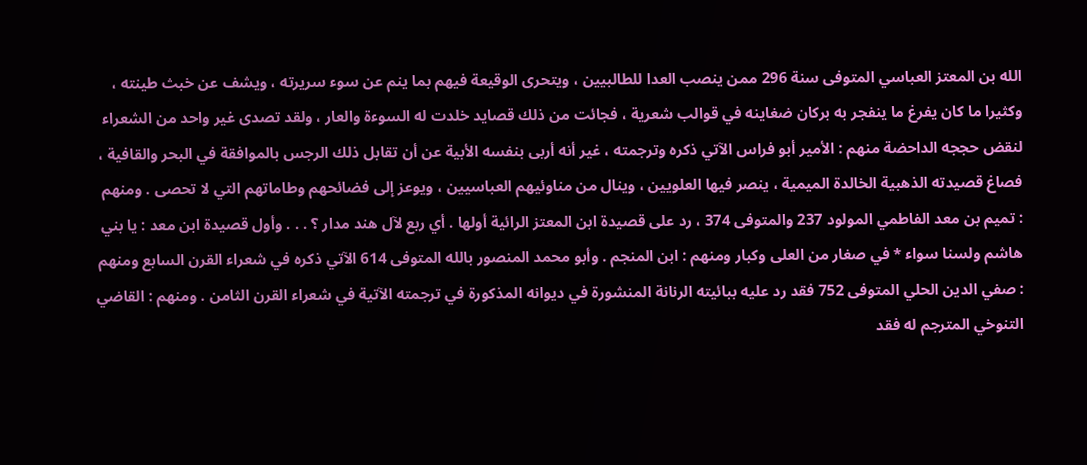الله بن المعتز العباسي المتوفى سنة 296 ممن ينصب العدا للطالبيين ، ويتحرى الوقيعة فيهم بما ينم عن سوء سريرته ، ويشف عن خبث طينته ، وكثيرا ما كان يفرغ ما ينفجر به بركان ضغاينه في قوالب شعرية ، فجائت من ذلك قصايد خلدت له السوءة والعار ، ولقد تصدى غير واحد من الشعراء لنقض حججه الداحضة منهم : الأمير أبو فراس الآتي ذكره وترجمته ، غير أنه أربى بنفسه الأبية عن أن تقابل ذلك الرجس بالموافقة في البحر والقافية ، فصاغ قصيدته الذهبية الخالدة الميمية ، ينصر فيها العلويين ، وينال من مناوئيهم العباسيين ، ويوعز إلى فضائحهم وطاماتهم التي لا تحصى . ومنهم : تميم بن معد الفاطمي المولود 237 والمتوفى 374 ، رد على قصيدة ابن المعتز الرائية أولها . أي ربع لآل هند مدار ؟ . . . وأول قصيدة ابن معد : يا بني هاشم ولسنا سواء * في صغار من العلى وكبار ومنهم : ابن المنجم . وأبو محمد المنصور بالله المتوفى 614 الآتي ذكره في شعراء القرن السابع ومنهم : صفي الدين الحلي المتوفى 752 فقد رد عليه ببائيته الرنانة المنشورة في ديوانه المذكورة في ترجمته الآتية في شعراء القرن الثامن . ومنهم : القاضي التنوخي المترجم له فقد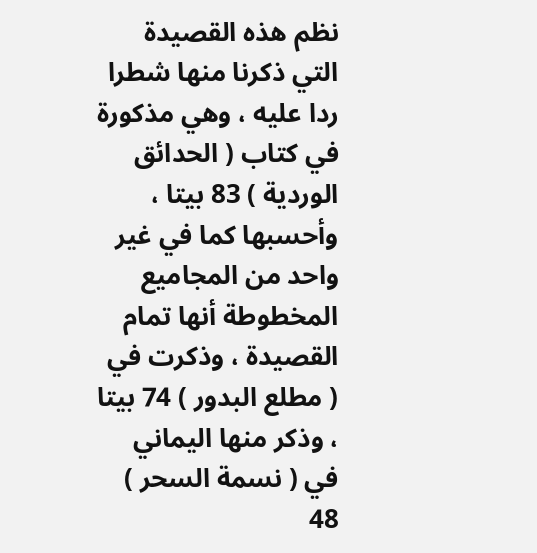نظم هذه القصيدة التي ذكرنا منها شطرا ردا عليه ، وهي مذكورة في كتاب ( الحدائق الوردية ) 83 بيتا ، وأحسبها كما في غير واحد من المجاميع المخطوطة أنها تمام القصيدة ، وذكرت في ( مطلع البدور ) 74 بيتا ، وذكر منها اليماني في ( نسمة السحر ) 48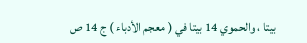بيتا ، والحموي 14 بيتا في ( معجم الأدباء ) ج 14 ص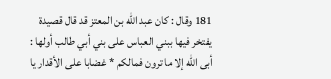181 وقال : كان عبد الله بن المعتز قد قال قصيدة يفتخر فيها ببني العباس على بني أبي طالب أولها : أبى الله إلا ما ترون فمالكم * غضابا على الأقدار يا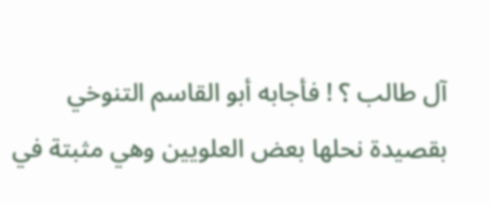آل طالب ؟ ! فأجابه أبو القاسم التنوخي بقصيدة نحلها بعض العلويين وهي مثبتة في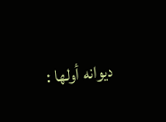ديوانه أولها :